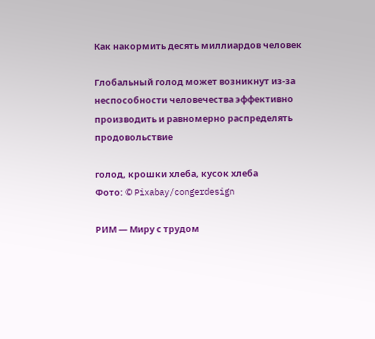Как накормить десять миллиардов человек

Глобальный голод может возникнут из-за неспособности человечества эффективно производить и равномерно распределять продовольствие

голод, крошки хлеба, кусок хлеба
Фото: © Pixabay/congerdesign

РИМ — Миру с трудом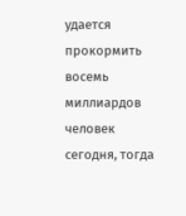удается прокормить восемь миллиардов человек сегодня, тогда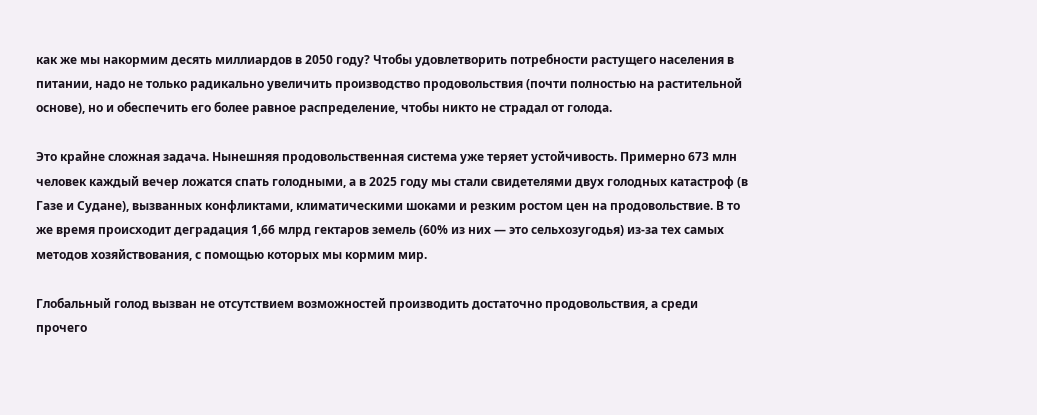как же мы накормим десять миллиардов в 2050 году? Чтобы удовлетворить потребности растущего населения в питании, надо не только радикально увеличить производство продовольствия (почти полностью на растительной основе), но и обеспечить его более равное распределение, чтобы никто не страдал от голода.

Это крайне сложная задача. Нынешняя продовольственная система уже теряет устойчивость. Примерно 673 млн человек каждый вечер ложатся спать голодными, а в 2025 году мы стали свидетелями двух голодных катастроф (в Газе и Судане), вызванных конфликтами, климатическими шоками и резким ростом цен на продовольствие. В то же время происходит деградация 1,66 млрд гектаров земель (60% из них — это сельхозугодья) из-за тех самых методов хозяйствования, с помощью которых мы кормим мир.

Глобальный голод вызван не отсутствием возможностей производить достаточно продовольствия, а среди прочего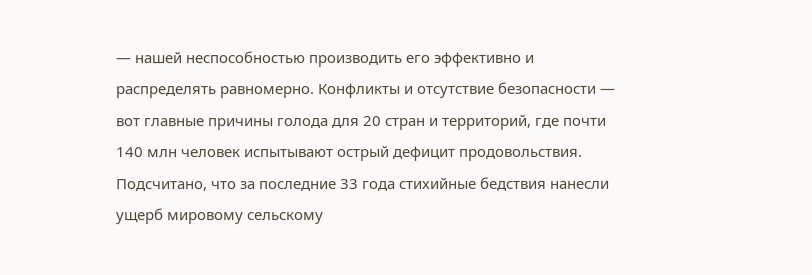— нашей неспособностью производить его эффективно и распределять равномерно. Конфликты и отсутствие безопасности — вот главные причины голода для 20 стран и территорий, где почти 140 млн человек испытывают острый дефицит продовольствия. Подсчитано, что за последние 33 года стихийные бедствия нанесли ущерб мировому сельскому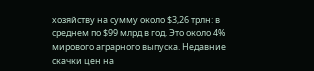хозяйству на сумму около $3,26 трлн: в среднем по $99 млрд в год. Это около 4% мирового аграрного выпуска. Недавние скачки цен на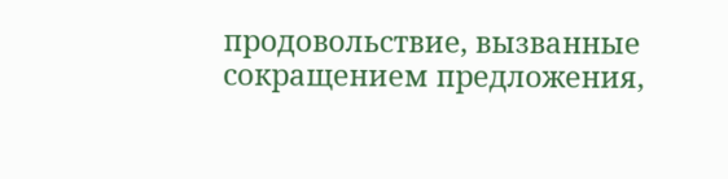продовольствие, вызванные сокращением предложения,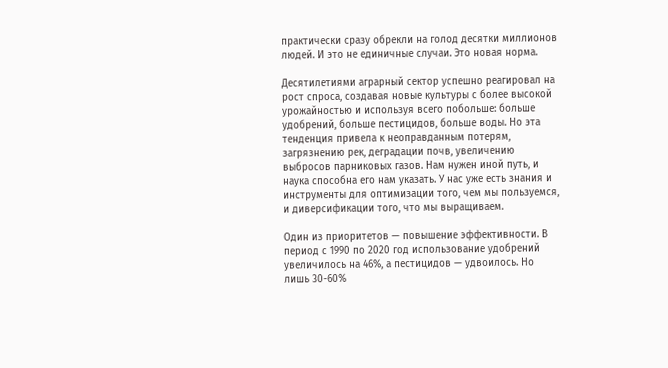практически сразу обрекли на голод десятки миллионов людей. И это не единичные случаи. Это новая норма.

Десятилетиями аграрный сектор успешно реагировал на рост спроса, создавая новые культуры с более высокой урожайностью и используя всего побольше: больше удобрений, больше пестицидов, больше воды. Но эта тенденция привела к неоправданным потерям, загрязнению рек, деградации почв, увеличению выбросов парниковых газов. Нам нужен иной путь, и наука способна его нам указать. У нас уже есть знания и инструменты для оптимизации того, чем мы пользуемся, и диверсификации того, что мы выращиваем.

Один из приоритетов — повышение эффективности. В период с 1990 по 2020 год использование удобрений увеличилось на 46%, а пестицидов — удвоилось. Но лишь 30-60%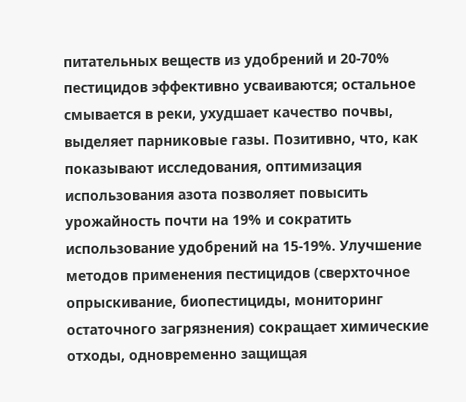питательных веществ из удобрений и 20-70% пестицидов эффективно усваиваются; остальное смывается в реки, ухудшает качество почвы, выделяет парниковые газы. Позитивно, что, как показывают исследования, оптимизация использования азота позволяет повысить урожайность почти на 19% и сократить использование удобрений на 15-19%. Улучшение методов применения пестицидов (сверхточное опрыскивание, биопестициды, мониторинг остаточного загрязнения) сокращает химические отходы, одновременно защищая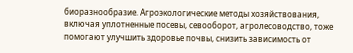биоразнообразие. Агроэкологические методы хозяйствования, включая уплотненные посевы, севооборот, агролесоводство, тоже помогают улучшить здоровье почвы, снизить зависимость от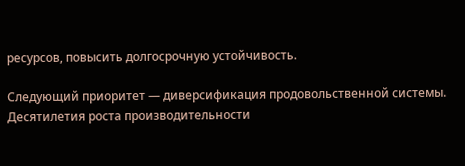ресурсов, повысить долгосрочную устойчивость.

Следующий приоритет — диверсификация продовольственной системы. Десятилетия роста производительности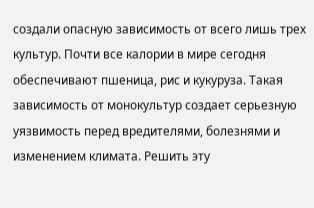создали опасную зависимость от всего лишь трех культур. Почти все калории в мире сегодня обеспечивают пшеница, рис и кукуруза. Такая зависимость от монокультур создает серьезную уязвимость перед вредителями, болезнями и изменением климата. Решить эту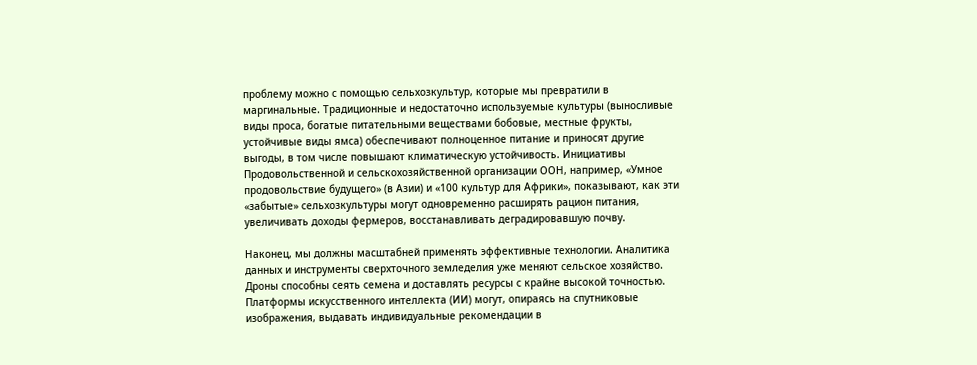проблему можно с помощью сельхозкультур, которые мы превратили в маргинальные. Традиционные и недостаточно используемые культуры (выносливые виды проса, богатые питательными веществами бобовые, местные фрукты, устойчивые виды ямса) обеспечивают полноценное питание и приносят другие выгоды, в том числе повышают климатическую устойчивость. Инициативы Продовольственной и сельскохозяйственной организации ООН, например, «Умное продовольствие будущего» (в Азии) и «100 культур для Африки», показывают, как эти «забытые» сельхозкультуры могут одновременно расширять рацион питания, увеличивать доходы фермеров, восстанавливать деградировавшую почву.

Наконец, мы должны масштабней применять эффективные технологии. Аналитика данных и инструменты сверхточного земледелия уже меняют сельское хозяйство. Дроны способны сеять семена и доставлять ресурсы с крайне высокой точностью. Платформы искусственного интеллекта (ИИ) могут, опираясь на спутниковые изображения, выдавать индивидуальные рекомендации в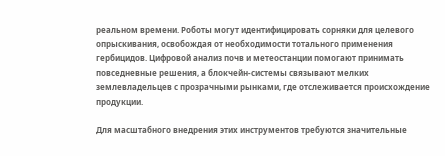реальном времени. Роботы могут идентифицировать сорняки для целевого опрыскивания, освобождая от необходимости тотального применения гербицидов. Цифровой анализ почв и метеостанции помогают принимать повседневные решения, а блокчейн-системы связывают мелких землевладельцев с прозрачными рынками, где отслеживается происхождение продукции.

Для масштабного внедрения этих инструментов требуются значительные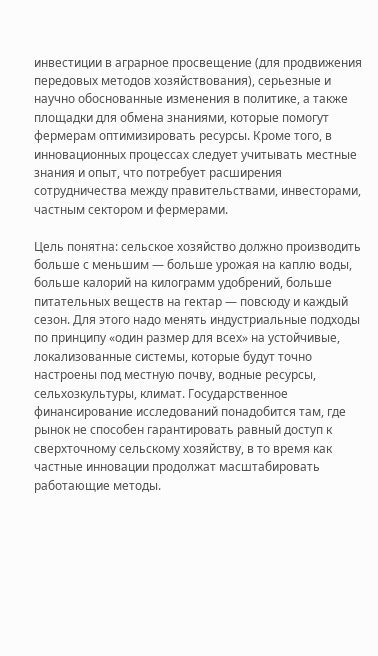инвестиции в аграрное просвещение (для продвижения передовых методов хозяйствования), серьезные и научно обоснованные изменения в политике, а также площадки для обмена знаниями, которые помогут фермерам оптимизировать ресурсы. Кроме того, в инновационных процессах следует учитывать местные знания и опыт, что потребует расширения сотрудничества между правительствами, инвесторами, частным сектором и фермерами.

Цель понятна: сельское хозяйство должно производить больше с меньшим — больше урожая на каплю воды, больше калорий на килограмм удобрений, больше питательных веществ на гектар — повсюду и каждый сезон. Для этого надо менять индустриальные подходы по принципу «один размер для всех» на устойчивые, локализованные системы, которые будут точно настроены под местную почву, водные ресурсы, сельхозкультуры, климат. Государственное финансирование исследований понадобится там, где рынок не способен гарантировать равный доступ к сверхточному сельскому хозяйству, в то время как частные инновации продолжат масштабировать работающие методы.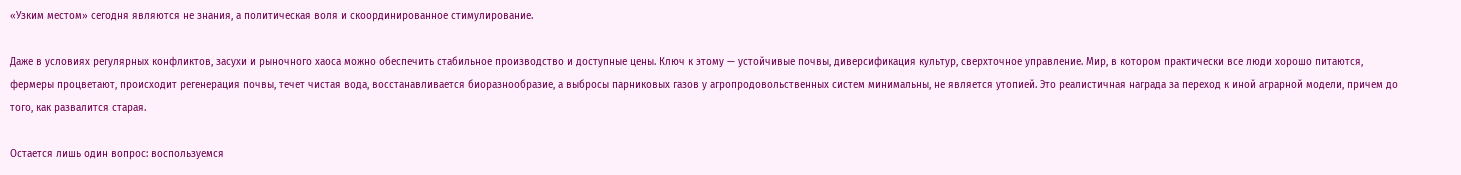«Узким местом» сегодня являются не знания, а политическая воля и скоординированное стимулирование.

Даже в условиях регулярных конфликтов, засухи и рыночного хаоса можно обеспечить стабильное производство и доступные цены. Ключ к этому — устойчивые почвы, диверсификация культур, сверхточное управление. Мир, в котором практически все люди хорошо питаются, фермеры процветают, происходит регенерация почвы, течет чистая вода, восстанавливается биоразнообразие, а выбросы парниковых газов у агропродовольственных систем минимальны, не является утопией. Это реалистичная награда за переход к иной аграрной модели, причем до того, как развалится старая.

Остается лишь один вопрос: воспользуемся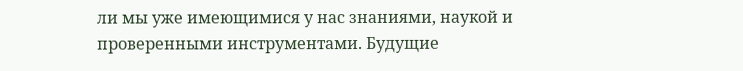ли мы уже имеющимися у нас знаниями, наукой и проверенными инструментами. Будущие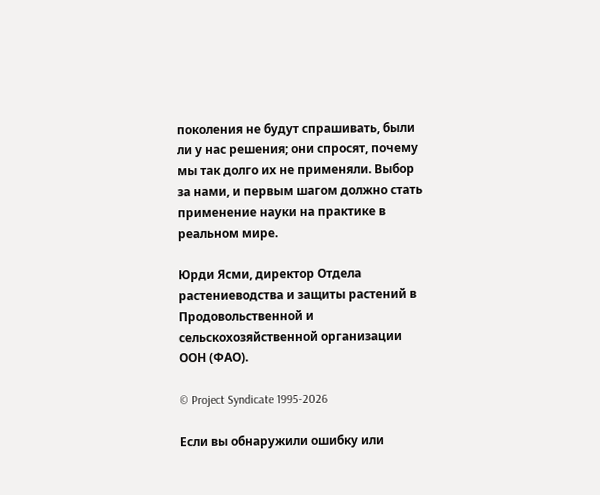поколения не будут спрашивать, были ли у нас решения; они спросят, почему мы так долго их не применяли. Выбор за нами, и первым шагом должно стать применение науки на практике в реальном мире.

Юрди Ясми, директор Отдела растениеводства и защиты растений в Продовольственной и сельскохозяйственной организации ООН (ФАО).

© Project Syndicate 1995-2026

Если вы обнаружили ошибку или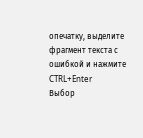опечатку, выделите фрагмент текста с ошибкой и нажмите CTRL+Enter
Выбор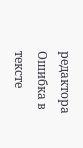редактора
Ошибка в тексте